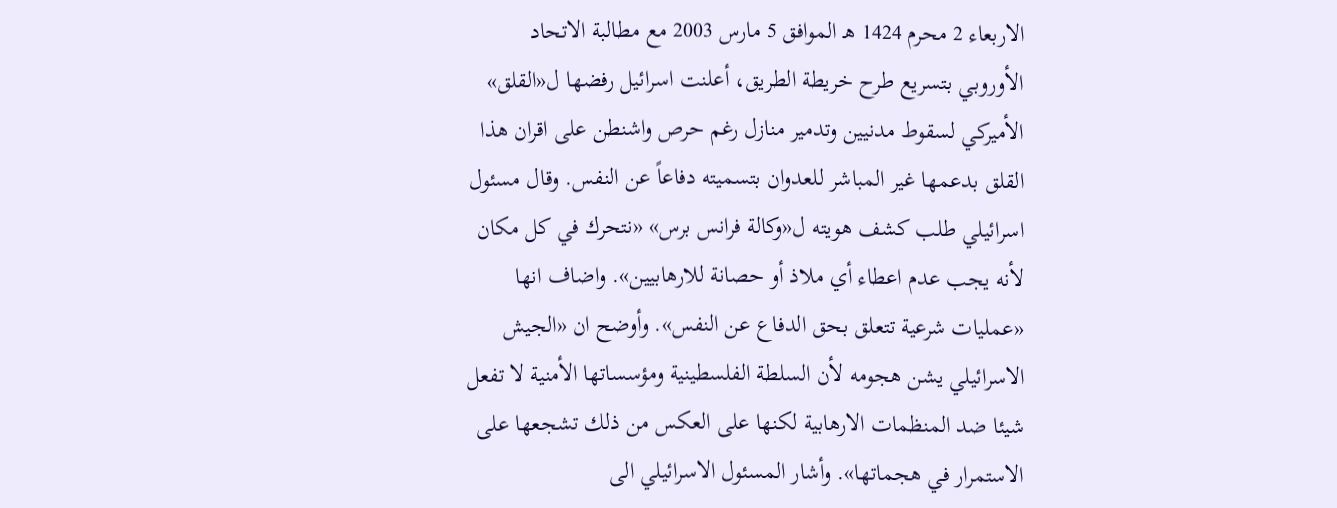الاربعاء 2 محرم 1424 هـ الموافق 5 مارس 2003 مع مطالبة الاتحاد الأوروبي بتسريع طرح خريطة الطريق، أعلنت اسرائيل رفضها ل«القلق» الأميركي لسقوط مدنيين وتدمير منازل رغم حرص واشنطن على اقران هذا القلق بدعمها غير المباشر للعدوان بتسميته دفاعاً عن النفس. وقال مسئول اسرائيلي طلب كشف هويته ل«وكالة فرانس برس» «نتحرك في كل مكان لأنه يجب عدم اعطاء أي ملاذ أو حصانة للارهابيين». واضاف انها «عمليات شرعية تتعلق بحق الدفاع عن النفس». وأوضح ان «الجيش الاسرائيلي يشن هجومه لأن السلطة الفلسطينية ومؤسساتها الأمنية لا تفعل شيئا ضد المنظمات الارهابية لكنها على العكس من ذلك تشجعها على الاستمرار في هجماتها». وأشار المسئول الاسرائيلي الى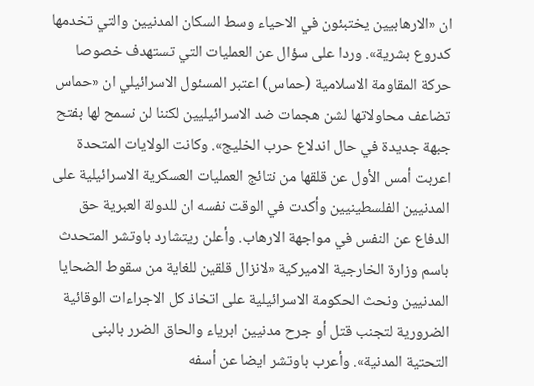ان «الارهابيين يختبئون في الاحياء وسط السكان المدنيين والتي تخدمها كدروع بشرية». وردا على سؤال عن العمليات التي تستهدف خصوصا حركة المقاومة الاسلامية (حماس) اعتبر المسئول الاسرائيلي ان «حماس تضاعف محاولاتها لشن هجمات ضد الاسرائيليين لكننا لن نسمح لها بفتح جبهة جديدة في حال اندلاع حرب الخليج». وكانت الولايات المتحدة اعربت أمس الأول عن قلقها من نتائج العمليات العسكرية الاسرائيلية على المدنيين الفلسطينيين وأكدت في الوقت نفسه ان للدولة العبرية حق الدفاع عن النفس في مواجهة الارهاب. وأعلن ريتشارد باوتشر المتحدث باسم وزارة الخارجية الاميركية «لانزال قلقين للغاية من سقوط الضحايا المدنيين ونحث الحكومة الاسرائيلية على اتخاذ كل الاجراءات الوقائية الضرورية لتجنب قتل أو جرح مدنيين ابرياء والحاق الضرر بالبنى التحتية المدنية». وأعرب باوتشر ايضا عن أسفه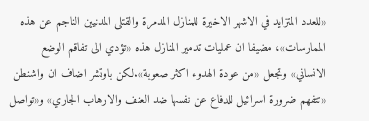«للعدد المتزايد في الاشهر الاخيرة للمنازل المدمرة والقتلى المدنيين الناجم عن هذه الممارسات»، مضيفا ان عمليات تدمير المنازل هذه «تؤدي الى تفاقم الوضع الانساني» وتجعل «من عودة الهدوء اكثر صعوبة».لكن باوتشر اضاف ان واشنطن «تتفهم ضرورة اسرائيل للدفاع عن نفسها ضد العنف والارهاب الجاري» و«تواصل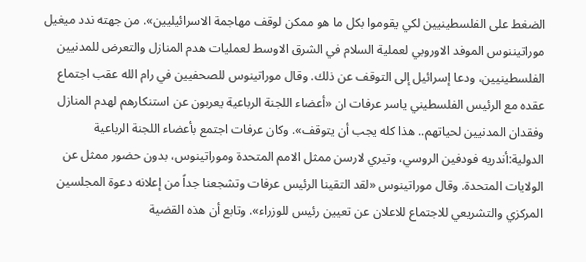الضغط على الفلسطينيين لكي يقوموا بكل ما هو ممكن لوقف مهاجمة الاسرائيليين». من جهته ندد ميغيل موراتيننوس الموفد الاوروبي لعملية السلام في الشرق الاوسط لعمليات هدم المنازل والتعرض للمدنيين الفلسطينيين، ودعا إسرائيل إلى التوقف عن ذلك. وقال موراتينوس للصحفيين في رام الله عقب اجتماع عقده مع الرئيس الفلسطيني ياسر عرفات ان «أعضاء اللجنة الرباعية يعربون عن استنكارهم لهدم المنازل وفقدان المدنيين لحياتهم.. هذا كله يجب أن يتوقف». وكان عرفات اجتمع بأعضاء اللجنة الرباعية الدولية:أندريه فودفين الروسي، وتيري لارسن ممثل الامم المتحدة وموراتينوس، بدون حضور ممثل عن الولايات المتحدة. وقال موراتينوس «لقد التقينا الرئيس عرفات وتشجعنا جداً من إعلانه دعوة المجلسين المركزي والتشريعي للاجتماع للاعلان عن تعيين رئيس للوزراء». وتابع أن هذه القضية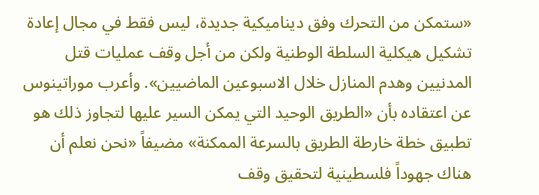«ستمكن من التحرك وفق ديناميكية جديدة، ليس فقط في مجال إعادة تشكيل هيكلية السلطة الوطنية ولكن من أجل وقف عمليات قتل المدنيين وهدم المنازل خلال الاسبوعين الماضيين». وأعرب موراتينوس عن اعتقاده بأن «الطريق الوحيد التي يمكن السير عليها لتجاوز ذلك هو تطبيق خطة خارطة الطريق بالسرعة الممكنة» مضيفاً «نحن نعلم أن هناك جهوداً فلسطينية لتحقيق وقف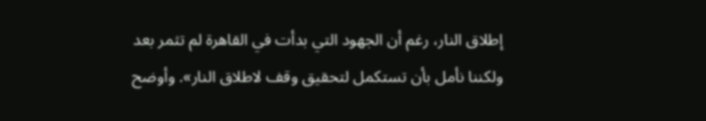إطلاق النار، رغم أن الجهود التي بدأت في القاهرة لم تثمر بعد ولكننا نأمل بأن تستكمل لتحقيق وقف لاطلاق النار». وأوضح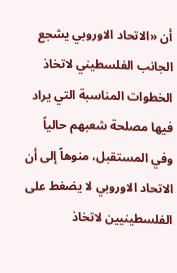أن «الاتحاد الاوروبي يشجع الجانب الفلسطيني لاتخاذ الخطوات المناسبة التي يراد فيها مصلحة شعبهم حالياً وفي المستقبل، منوهاً إلى أن الاتحاد الاوروبي لا يضغط على الفلسطينيين لاتخاذ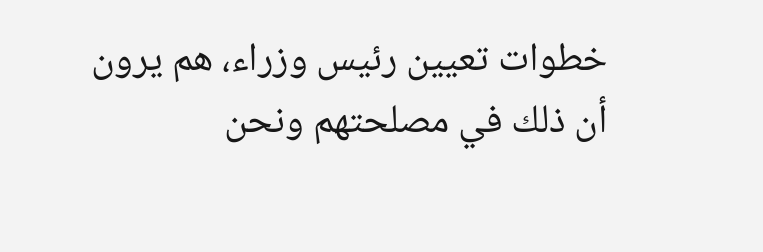خطوات تعيين رئيس وزراء، هم يرون أن ذلك في مصلحتهم ونحن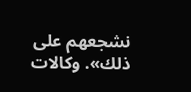نشجعهم على ذلك». وكالات